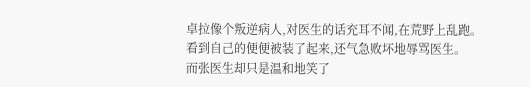卓拉像个叛逆病人,对医生的话充耳不闻,在荒野上乱跑。
看到自己的便便被装了起来,还气急败坏地辱骂医生。
而张医生却只是温和地笑了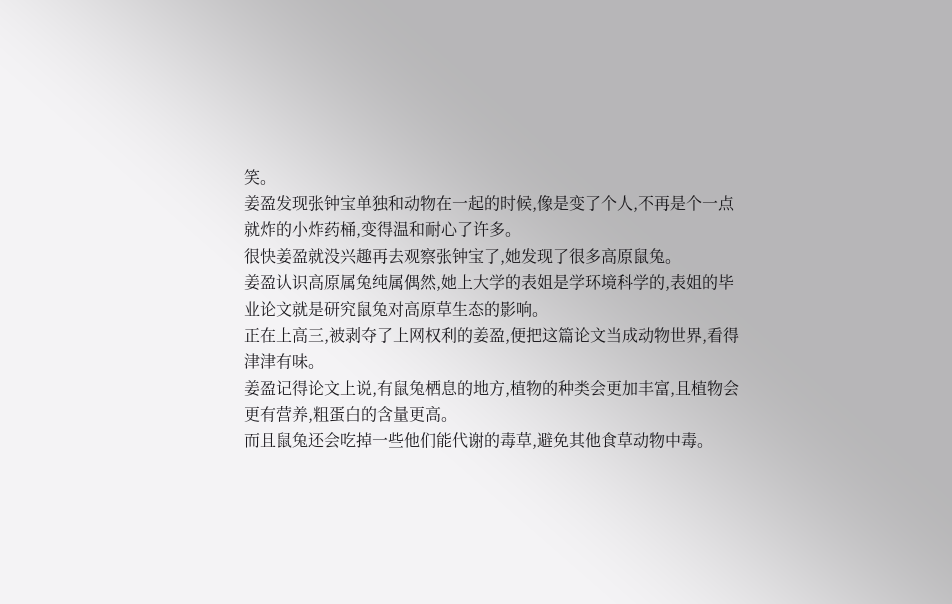笑。
姜盈发现张钟宝单独和动物在一起的时候,像是变了个人,不再是个一点就炸的小炸药桶,变得温和耐心了许多。
很快姜盈就没兴趣再去观察张钟宝了,她发现了很多高原鼠兔。
姜盈认识高原属兔纯属偶然,她上大学的表姐是学环境科学的,表姐的毕业论文就是研究鼠兔对高原草生态的影响。
正在上高三,被剥夺了上网权利的姜盈,便把这篇论文当成动物世界,看得津津有味。
姜盈记得论文上说,有鼠兔栖息的地方,植物的种类会更加丰富,且植物会更有营养,粗蛋白的含量更高。
而且鼠兔还会吃掉一些他们能代谢的毒草,避免其他食草动物中毒。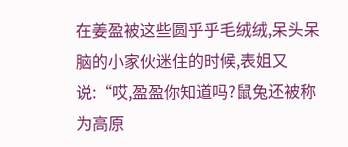在姜盈被这些圆乎乎毛绒绒,呆头呆脑的小家伙迷住的时候,表姐又说:“哎,盈盈你知道吗?鼠兔还被称为高原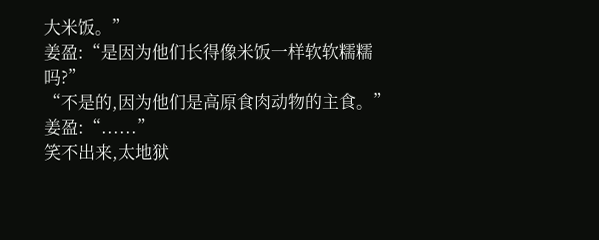大米饭。”
姜盈:“是因为他们长得像米饭一样软软糯糯吗?”
“不是的,因为他们是高原食肉动物的主食。”
姜盈:“......”
笑不出来,太地狱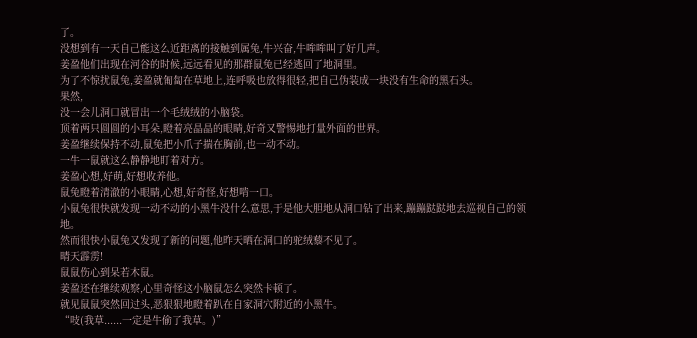了。
没想到有一天自己能这么近距离的接触到属兔,牛兴奋,牛哞哞叫了好几声。
姜盈他们出现在河谷的时候,远远看见的那群鼠兔已经逃回了地洞里。
为了不惊扰鼠兔,姜盈就匍匐在草地上,连呼吸也放得很轻,把自己伪装成一块没有生命的黑石头。
果然,
没一会儿洞口就冒出一个毛绒绒的小脑袋。
顶着两只圆圆的小耳朵,瞪着亮晶晶的眼睛,好奇又警惕地打量外面的世界。
姜盈继续保持不动,鼠兔把小爪子揣在胸前,也一动不动。
一牛一鼠就这么静静地盯着对方。
姜盈心想,好萌,好想收养他。
鼠兔瞪着清澈的小眼睛,心想,好奇怪,好想啃一口。
小鼠兔很快就发现一动不动的小黑牛没什么意思,于是他大胆地从洞口钻了出来,蹦蹦跶跶地去巡视自己的领地。
然而很快小鼠兔又发现了新的问题,他昨天晒在洞口的驼绒藜不见了。
晴天霹雳!
鼠鼠伤心到呆若木鼠。
姜盈还在继续观察,心里奇怪这小脑鼠怎么突然卡顿了。
就见鼠鼠突然回过头,恶狠狠地瞪着趴在自家洞穴附近的小黑牛。
“吱(我草......一定是牛偷了我草。)”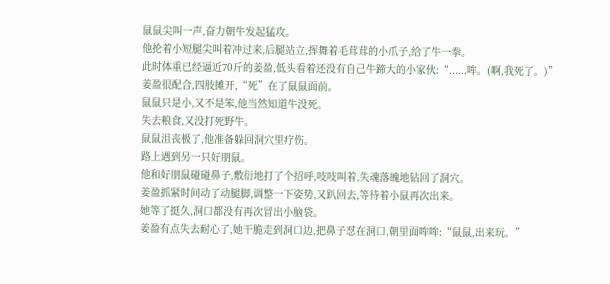鼠鼠尖叫一声,奋力朝牛发起猛攻。
他抡着小短腿尖叫着冲过来,后腿站立,挥舞着毛茸茸的小爪子,给了牛一拳。
此时体重已经逼近70斤的姜盈,低头看着还没有自己牛蹄大的小家伙:“......哞。(啊,我死了。)”
姜盈很配合,四肢摊开,“死”在了鼠鼠面前。
鼠鼠只是小,又不是笨,他当然知道牛没死。
失去粮食,又没打死野牛。
鼠鼠沮丧极了,他准备躲回洞穴里疗伤。
路上遇到另一只好朋鼠。
他和好朋鼠碰碰鼻子,敷衍地打了个招呼,吱吱叫着,失魂落魄地钻回了洞穴。
姜盈抓紧时间动了动腿脚,调整一下姿势,又趴回去,等待着小鼠再次出来。
她等了挺久,洞口都没有再次冒出小脑袋。
姜盈有点失去耐心了,她干脆走到洞口边,把鼻子怼在洞口,朝里面哞哞:“鼠鼠,出来玩。”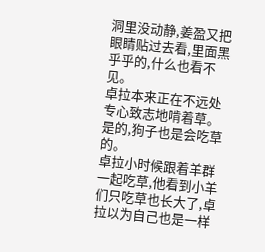洞里没动静,姜盈又把眼睛贴过去看,里面黑乎乎的,什么也看不见。
卓拉本来正在不远处专心致志地啃着草。
是的,狗子也是会吃草的。
卓拉小时候跟着羊群一起吃草,他看到小羊们只吃草也长大了,卓拉以为自己也是一样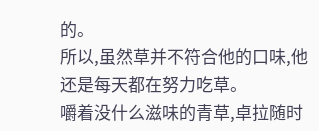的。
所以,虽然草并不符合他的口味,他还是每天都在努力吃草。
嚼着没什么滋味的青草,卓拉随时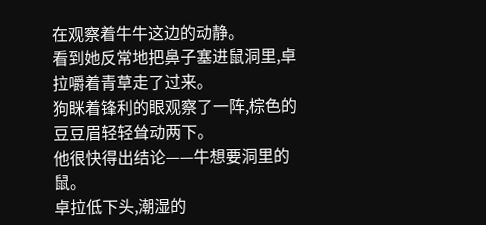在观察着牛牛这边的动静。
看到她反常地把鼻子塞进鼠洞里,卓拉嚼着青草走了过来。
狗眯着锋利的眼观察了一阵,棕色的豆豆眉轻轻耸动两下。
他很快得出结论——牛想要洞里的鼠。
卓拉低下头,潮湿的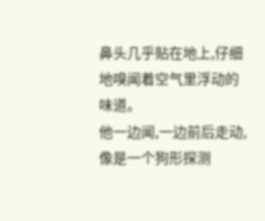鼻头几乎贴在地上,仔细地嗅闻着空气里浮动的味道。
他一边闻,一边前后走动,像是一个狗形探测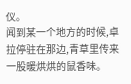仪。
闻到某一个地方的时候,卓拉停驻在那边,青草里传来一股暖烘烘的鼠香味。